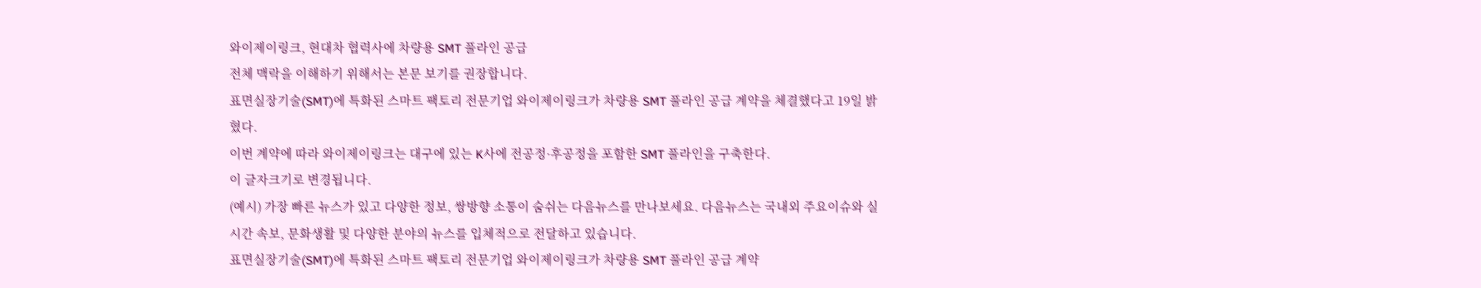와이제이링크, 현대차 협력사에 차량용 SMT 풀라인 공급
전체 맥락을 이해하기 위해서는 본문 보기를 권장합니다.
표면실장기술(SMT)에 특화된 스마트 팩토리 전문기업 와이제이링크가 차량용 SMT 풀라인 공급 계약을 체결했다고 19일 밝혔다.
이번 계약에 따라 와이제이링크는 대구에 있는 K사에 전공정·후공정을 포함한 SMT 풀라인을 구축한다.
이 글자크기로 변경됩니다.
(예시) 가장 빠른 뉴스가 있고 다양한 정보, 쌍방향 소통이 숨쉬는 다음뉴스를 만나보세요. 다음뉴스는 국내외 주요이슈와 실시간 속보, 문화생활 및 다양한 분야의 뉴스를 입체적으로 전달하고 있습니다.
표면실장기술(SMT)에 특화된 스마트 팩토리 전문기업 와이제이링크가 차량용 SMT 풀라인 공급 계약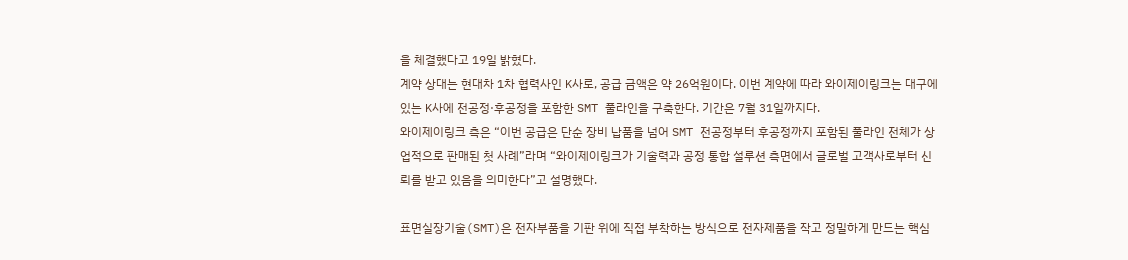을 체결했다고 19일 밝혔다.
계약 상대는 현대차 1차 협력사인 K사로, 공급 금액은 약 26억원이다. 이번 계약에 따라 와이제이링크는 대구에 있는 K사에 전공정·후공정을 포함한 SMT 풀라인을 구축한다. 기간은 7월 31일까지다.
와이제이링크 측은 “이번 공급은 단순 장비 납품을 넘어 SMT 전공정부터 후공정까지 포함된 풀라인 전체가 상업적으로 판매된 첫 사례”라며 “와이제이링크가 기술력과 공정 통합 설루션 측면에서 글로벌 고객사로부터 신뢰를 받고 있음을 의미한다”고 설명했다.

표면실장기술(SMT)은 전자부품을 기판 위에 직접 부착하는 방식으로 전자제품을 작고 정밀하게 만드는 핵심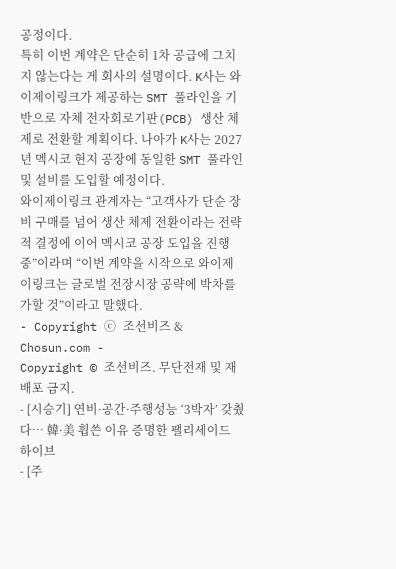공정이다.
특히 이번 계약은 단순히 1차 공급에 그치지 않는다는 게 회사의 설명이다. K사는 와이제이링크가 제공하는 SMT 풀라인을 기반으로 자체 전자회로기판(PCB) 생산 체제로 전환할 계획이다. 나아가 K사는 2027년 멕시코 현지 공장에 동일한 SMT 풀라인 및 설비를 도입할 예정이다.
와이제이링크 관계자는 “고객사가 단순 장비 구매를 넘어 생산 체제 전환이라는 전략적 결정에 이어 멕시코 공장 도입을 진행 중”이라며 “이번 계약을 시작으로 와이제이링크는 글로벌 전장시장 공략에 박차를 가할 것”이라고 말했다.
- Copyright ⓒ 조선비즈 & Chosun.com -
Copyright © 조선비즈. 무단전재 및 재배포 금지.
- [시승기] 연비·공간·주행성능 ‘3박자’ 갖췄다… 韓·美 휩쓴 이유 증명한 팰리세이드 하이브
- [주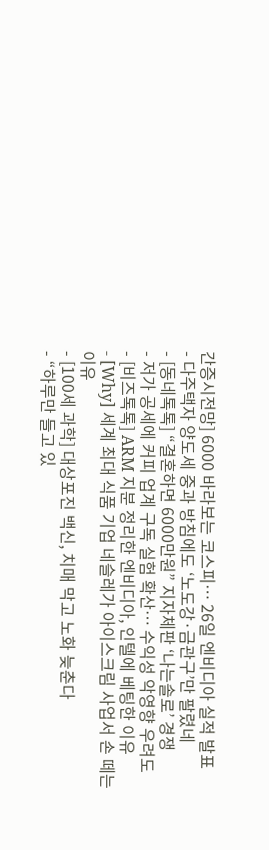간증시전망] 6000 바라보는 코스피… 26일 엔비디아 실적 발표
- 다주택자 양도세 중과 방침에도 ‘노도강·금관구’만 팔렸네
- [동네톡톡] “결혼하면 6000만원” 지자체판 ‘나는솔로’ 경쟁
- 저가 공세에 커피 업계 구독 실험 확산… 수익성 악영향 우려도
- [비즈톡톡] ARM 지분 정리한 엔비디아, 인텔에 베팅한 이유
- [Why] 세계 최대 식품 기업 네슬레가 아이스크림 사업서 손 떼는 이유
- [100세 과학] 대상포진 백신, 치매 막고 노화 늦춘다
- “하루만 들고 있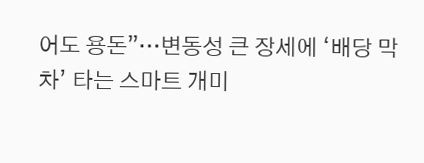어도 용돈”…변동성 큰 장세에 ‘배당 막차’ 타는 스마트 개미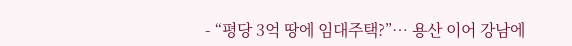- “평당 3억 땅에 임대주택?”… 용산 이어 강남에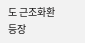도 근조화환 등장